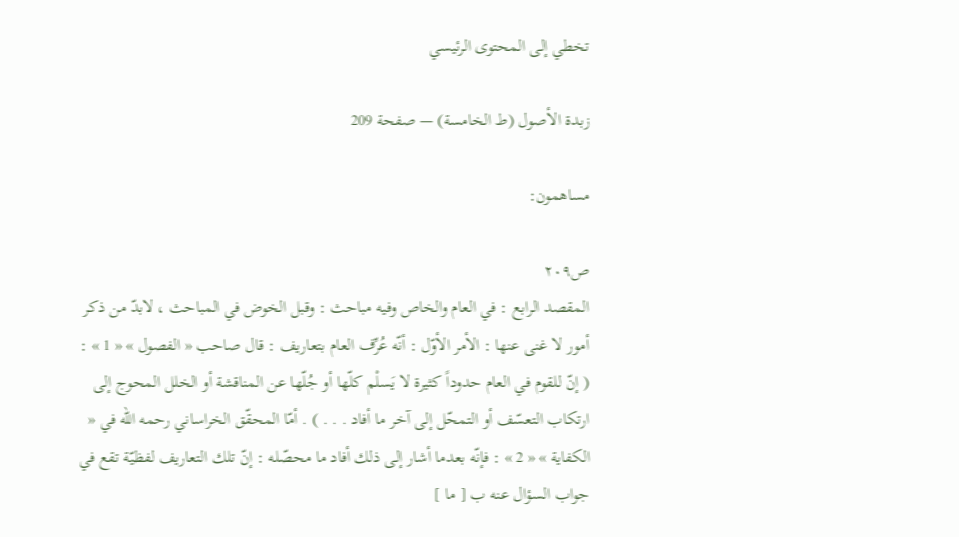تخطي إلى المحتوى الرئيسي

زبدة الأصول (ط الخامسة) — صفحة 209

مساهمون:

ص٢٠٩
المقصد الرابع : في العام والخاص وفيه مباحث : وقبل الخوض في المباحث ، لابدّ من ذكر أمور لا غنى عنها : الأمر الأوّل : أنّه عُرِّف العام بتعاريف : قال صاحب « الفصول » « 1 » : ( إنّ للقوم في العام حدوداً كثيرة لا يَسلْم كلّها أو جُلّها عن المناقشة أو الخلل المحوج إلى ارتكاب التعسّف أو التمحّل إلى آخر ما أفاد . . . ) . أمّا المحقّق الخراساني رحمه الله في « الكفاية » « 2 » : فإنّه بعدما أشار إلى ذلك أفاد ما محصّله : إنّ تلك التعاريف لفظيّة تقع في جواب السؤال عنه ب [ ما ]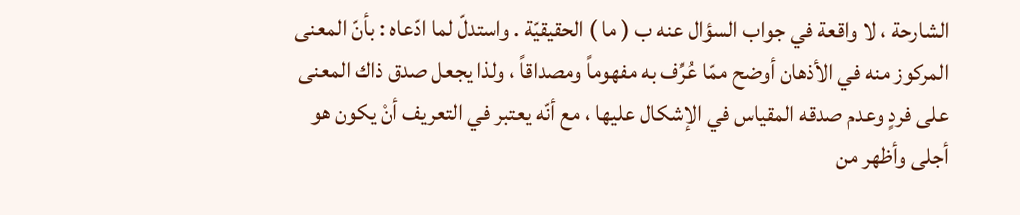الشارحة ، لا واقعة في جواب السؤال عنه ب ( ما ) الحقيقيّة . واستدلّ لما ادّعاه : بأنّ المعنى المركوز منه في الأذهان أوضح ممّا عُرِّف به مفهوماً ومصداقاً ، ولذا يجعل صدق ذاك المعنى على فردٍ وعدم صدقه المقياس في الإشكال عليها ، مع أنّه يعتبر في التعريف أنْ يكون هو أجلى وأظهر من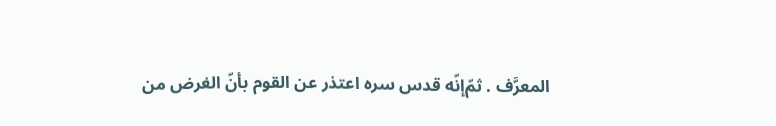المعرَّف . ثم‌ّإنّه قدس سره اعتذر عن القوم بأنّ الغرض من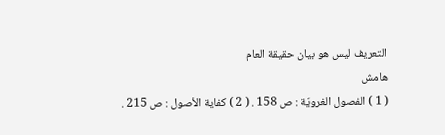التعريف ليس هو بيان حقيقة العام
هامش
( 1 ) الفصول الغرويّة : ص 158 . ( 2 ) كفاية الأصول : ص 215 .